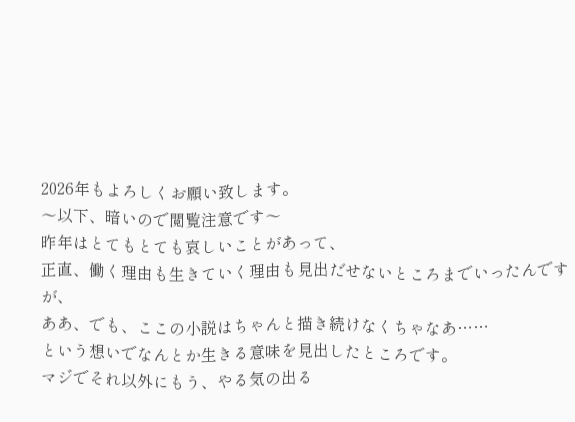2026年もよろしくお願い致します。
〜以下、暗いので閲覧注意です〜
昨年はとてもとても哀しいことがあって、
正直、働く理由も生きていく理由も見出だせないところまでいったんですが、
ああ、でも、ここの小説はちゃんと描き続けなくちゃなあ……
という想いでなんとか生きる意味を見出したところです。
マジでそれ以外にもう、やる気の出る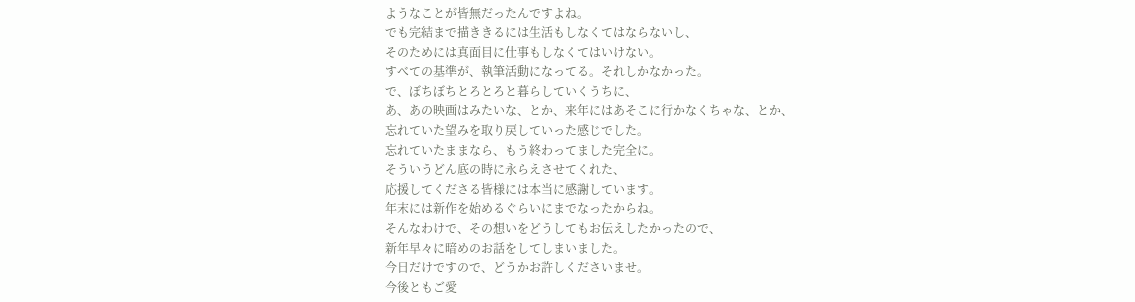ようなことが皆無だったんですよね。
でも完結まで描ききるには生活もしなくてはならないし、
そのためには真面目に仕事もしなくてはいけない。
すべての基準が、執筆活動になってる。それしかなかった。
で、ぼちぼちとろとろと暮らしていくうちに、
あ、あの映画はみたいな、とか、来年にはあそこに行かなくちゃな、とか、
忘れていた望みを取り戻していった感じでした。
忘れていたままなら、もう終わってました完全に。
そういうどん底の時に永らえさせてくれた、
応援してくださる皆様には本当に感謝しています。
年末には新作を始めるぐらいにまでなったからね。
そんなわけで、その想いをどうしてもお伝えしたかったので、
新年早々に暗めのお話をしてしまいました。
今日だけですので、どうかお許しくださいませ。
今後ともご愛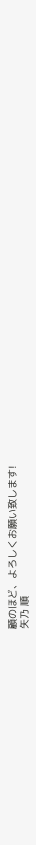顧のほど、よろしくお願い致します!
矢乃 順